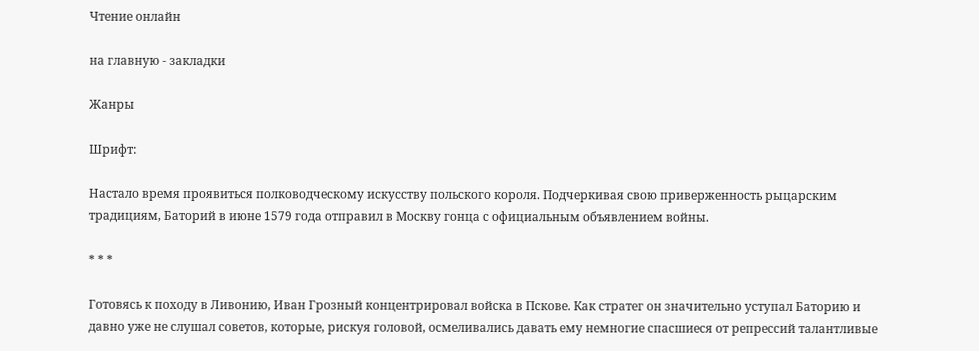Чтение онлайн

на главную - закладки

Жанры

Шрифт:

Настало время проявиться полководческому искусству польского короля. Подчеркивая свою приверженность рыцарским традициям, Баторий в июне 1579 года отправил в Москву гонца с официальным объявлением войны.

* * *

Готовясь к походу в Ливонию, Иван Грозный концентрировал войска в Пскове. Как стратег он значительно уступал Баторию и давно уже не слушал советов, которые, рискуя головой, осмеливались давать ему немногие спасшиеся от репрессий талантливые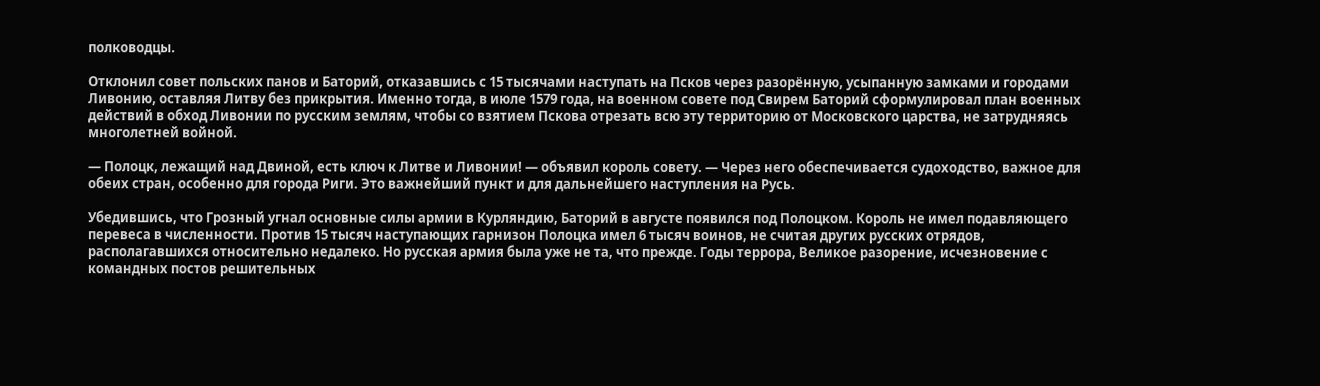полководцы.

Отклонил совет польских панов и Баторий, отказавшись с 15 тысячами наступать на Псков через разорённую, усыпанную замками и городами Ливонию, оставляя Литву без прикрытия. Именно тогда, в июле 1579 года, на военном совете под Свирем Баторий сформулировал план военных действий в обход Ливонии по русским землям, чтобы со взятием Пскова отрезать всю эту территорию от Московского царства, не затрудняясь многолетней войной.

— Полоцк, лежащий над Двиной, есть ключ к Литве и Ливонии! — объявил король совету. — Через него обеспечивается судоходство, важное для обеих стран, особенно для города Риги. Это важнейший пункт и для дальнейшего наступления на Русь.

Убедившись, что Грозный угнал основные силы армии в Курляндию, Баторий в августе появился под Полоцком. Король не имел подавляющего перевеса в численности. Против 15 тысяч наступающих гарнизон Полоцка имел 6 тысяч воинов, не считая других русских отрядов, располагавшихся относительно недалеко. Но русская армия была уже не та, что прежде. Годы террора, Великое разорение, исчезновение с командных постов решительных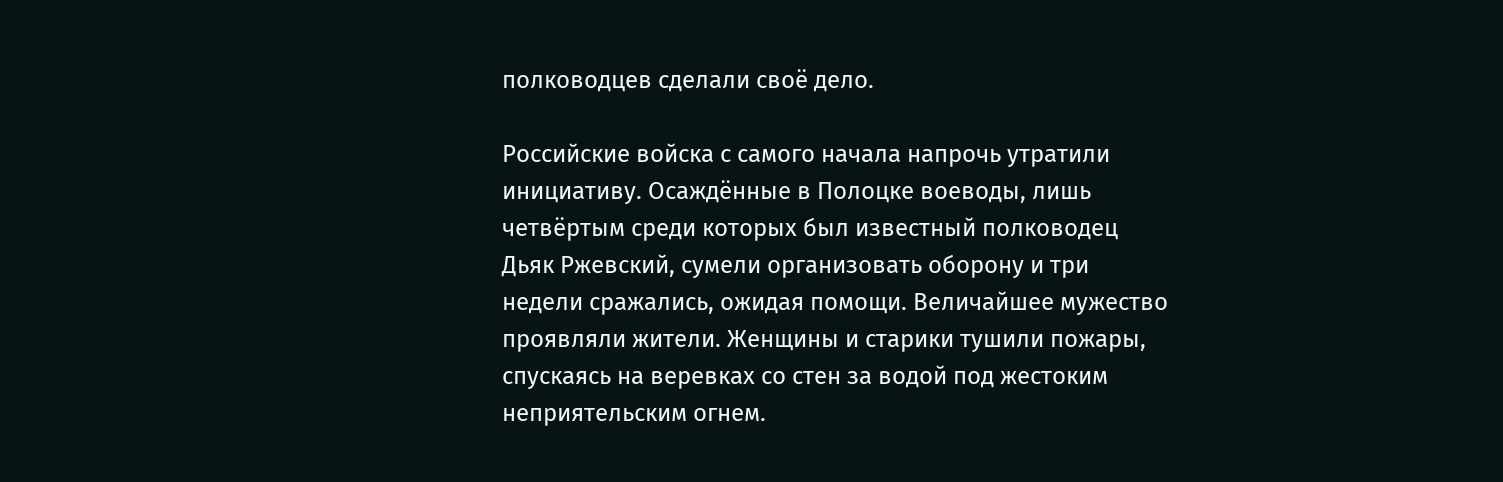полководцев сделали своё дело.

Российские войска с самого начала напрочь утратили инициативу. Осаждённые в Полоцке воеводы, лишь четвёртым среди которых был известный полководец Дьяк Ржевский, сумели организовать оборону и три недели сражались, ожидая помощи. Величайшее мужество проявляли жители. Женщины и старики тушили пожары, спускаясь на веревках со стен за водой под жестоким неприятельским огнем.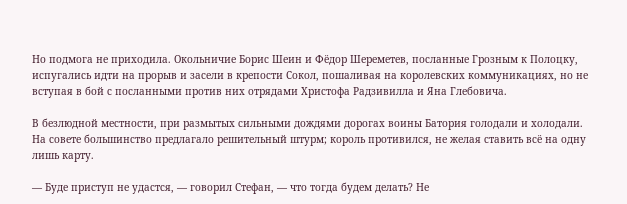Но подмога не приходила. Окольничие Борис Шеин и Фёдор Шереметев, посланные Грозным к Полоцку, испугались идти на прорыв и засели в крепости Сокол, пошаливая на королевских коммуникациях, но не вступая в бой с посланными против них отрядами Христофа Радзивилла и Яна Глебовича.

В безлюдной местности, при размытых сильными дождями дорогах воины Батория голодали и холодали. На совете большинство предлагало решительный штурм; король противился, не желая ставить всё на одну лишь карту.

— Буде приступ не удастся, — говорил Стефан, — что тогда будем делать? Не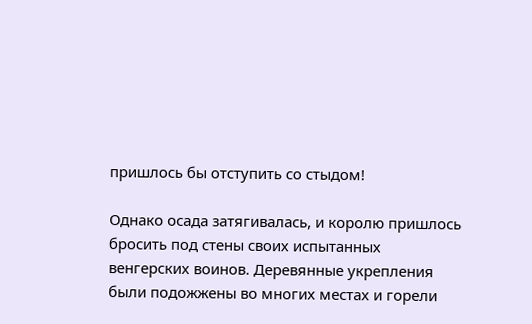пришлось бы отступить со стыдом!

Однако осада затягивалась, и королю пришлось бросить под стены своих испытанных венгерских воинов. Деревянные укрепления были подожжены во многих местах и горели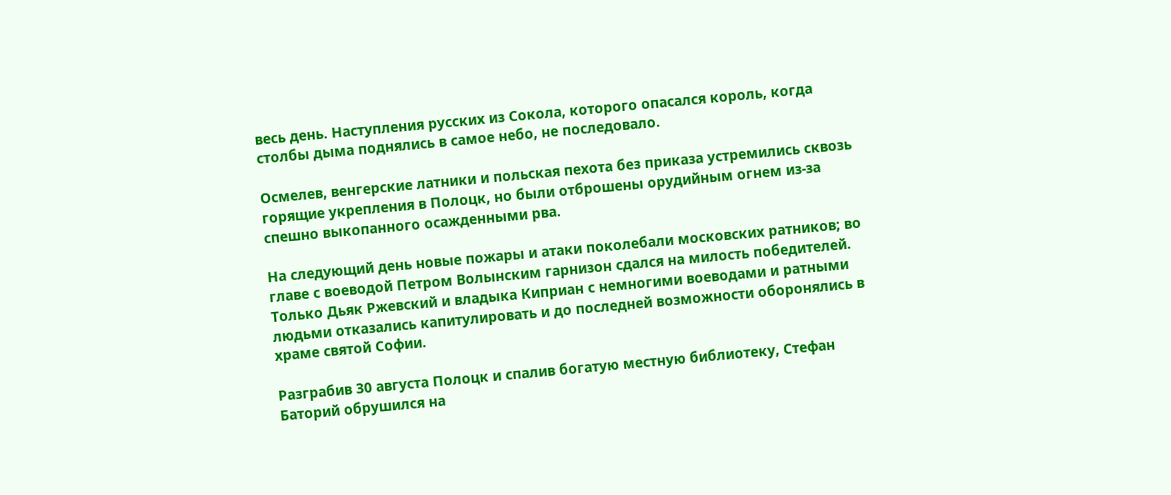весь день. Наступления русских из Сокола, которого опасался король, когда столбы дыма поднялись в самое небо, не последовало.

Осмелев, венгерские латники и польская пехота без приказа устремились сквозь горящие укрепления в Полоцк, но были отброшены орудийным огнем из-за спешно выкопанного осажденными рва.

На следующий день новые пожары и атаки поколебали московских ратников; во главе с воеводой Петром Волынским гарнизон сдался на милость победителей. Только Дьяк Ржевский и владыка Киприан с немногими воеводами и ратными людьми отказались капитулировать и до последней возможности оборонялись в храме святой Софии.

Разграбив 30 августа Полоцк и спалив богатую местную библиотеку, Стефан Баторий обрушился на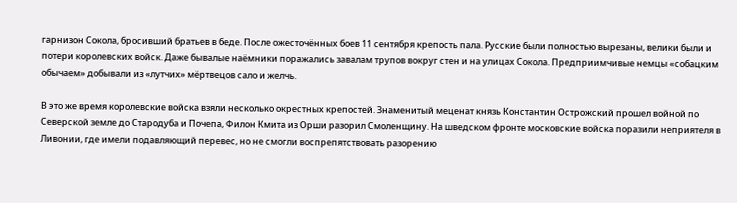гарнизон Сокола, бросивший братьев в беде. После ожесточённых боев 11 сентября крепость пала. Русские были полностью вырезаны, велики были и потери королевских войск. Даже бывалые наёмники поражались завалам трупов вокруг стен и на улицах Сокола. Предприимчивые немцы «собацким обычаем» добывали из «лутчих» мёртвецов сало и желчь.

В это же время королевские войска взяли несколько окрестных крепостей. Знаменитый меценат князь Константин Острожский прошел войной по Северской земле до Стародуба и Почепа, Филон Кмита из Орши разорил Смоленщину. На шведском фронте московские войска поразили неприятеля в Ливонии, где имели подавляющий перевес, но не смогли воспрепятствовать разорению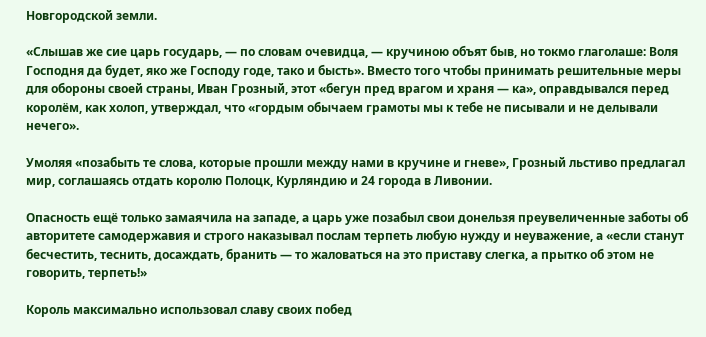Новгородской земли.

«Слышав же сие царь государь, — по словам очевидца, — кручиною объят быв, но токмо глаголаше: Воля Господня да будет, яко же Господу годе, тако и бысть». Вместо того чтобы принимать решительные меры для обороны своей страны, Иван Грозный, этот «бегун пред врагом и храня — ка», оправдывался перед королём, как холоп, утверждал, что «гордым обычаем грамоты мы к тебе не писывали и не делывали нечего».

Умоляя «позабыть те слова, которые прошли между нами в кручине и гневе», Грозный льстиво предлагал мир, соглашаясь отдать королю Полоцк, Курляндию и 24 города в Ливонии.

Опасность ещё только замаячила на западе, а царь уже позабыл свои донельзя преувеличенные заботы об авторитете самодержавия и строго наказывал послам терпеть любую нужду и неуважение, а «если станут бесчестить, теснить, досаждать, бранить — то жаловаться на это приставу слегка, а прытко об этом не говорить, терпеть!»

Король максимально использовал славу своих побед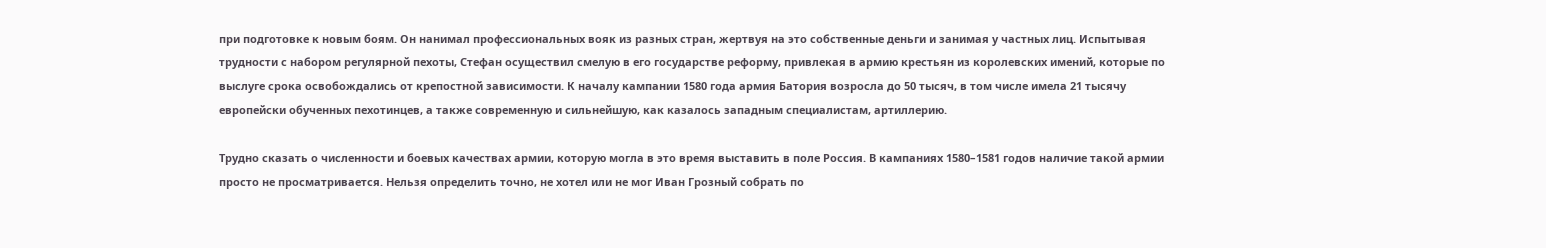при подготовке к новым боям. Он нанимал профессиональных вояк из разных стран, жертвуя на это собственные деньги и занимая у частных лиц. Испытывая трудности с набором регулярной пехоты, Стефан осуществил смелую в его государстве реформу, привлекая в армию крестьян из королевских имений, которые по выслуге срока освобождались от крепостной зависимости. К началу кампании 1580 года армия Батория возросла до 50 тысяч, в том числе имела 21 тысячу европейски обученных пехотинцев, а также современную и сильнейшую, как казалось западным специалистам, артиллерию.

Трудно сказать о численности и боевых качествах армии, которую могла в это время выставить в поле Россия. В кампаниях 1580–1581 годов наличие такой армии просто не просматривается. Нельзя определить точно, не хотел или не мог Иван Грозный собрать по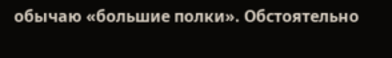обычаю «большие полки». Обстоятельно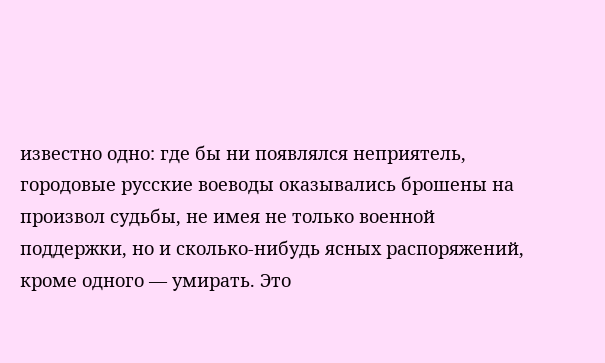известно одно: где бы ни появлялся неприятель, городовые русские воеводы оказывались брошены на произвол судьбы, не имея не только военной поддержки, но и сколько-нибудь ясных распоряжений, кроме одного — умирать. Это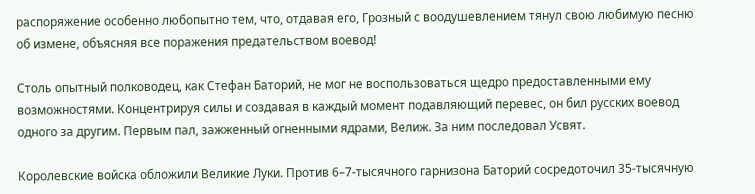распоряжение особенно любопытно тем, что, отдавая его, Грозный с воодушевлением тянул свою любимую песню об измене, объясняя все поражения предательством воевод!

Столь опытный полководец, как Стефан Баторий, не мог не воспользоваться щедро предоставленными ему возможностями. Концентрируя силы и создавая в каждый момент подавляющий перевес, он бил русских воевод одного за другим. Первым пал, зажженный огненными ядрами, Велиж. За ним последовал Усвят.

Королевские войска обложили Великие Луки. Против 6–7-тысячного гарнизона Баторий сосредоточил 35-тысячную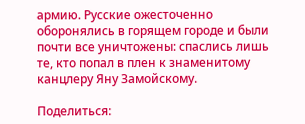армию. Русские ожесточенно оборонялись в горящем городе и были почти все уничтожены: спаслись лишь те, кто попал в плен к знаменитому канцлеру Яну Замойскому.

Поделиться: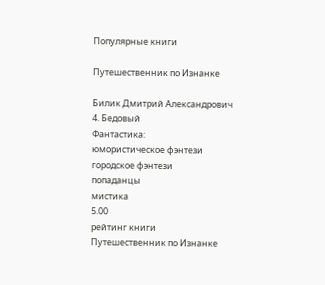Популярные книги

Путешественник по Изнанке

Билик Дмитрий Александрович
4. Бедовый
Фантастика:
юмористическое фэнтези
городское фэнтези
попаданцы
мистика
5.00
рейтинг книги
Путешественник по Изнанке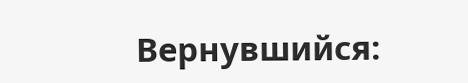Вернувшийся: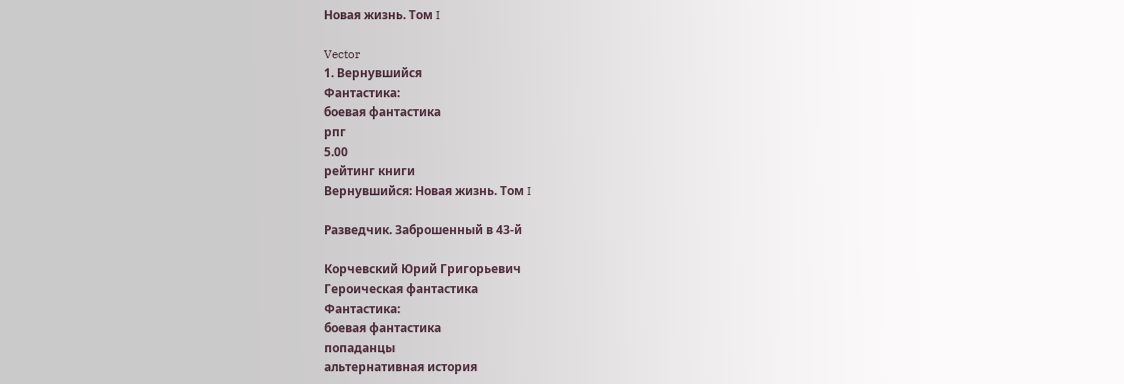Новая жизнь. Том I

Vector
1. Вернувшийся
Фантастика:
боевая фантастика
рпг
5.00
рейтинг книги
Вернувшийся: Новая жизнь. Том I

Разведчик. Заброшенный в 43-й

Корчевский Юрий Григорьевич
Героическая фантастика
Фантастика:
боевая фантастика
попаданцы
альтернативная история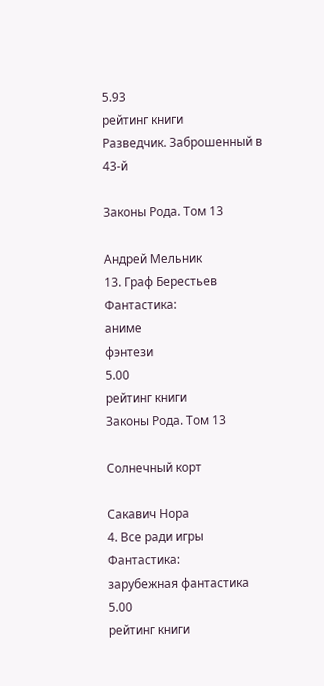5.93
рейтинг книги
Разведчик. Заброшенный в 43-й

Законы Рода. Том 13

Андрей Мельник
13. Граф Берестьев
Фантастика:
аниме
фэнтези
5.00
рейтинг книги
Законы Рода. Том 13

Солнечный корт

Сакавич Нора
4. Все ради игры
Фантастика:
зарубежная фантастика
5.00
рейтинг книги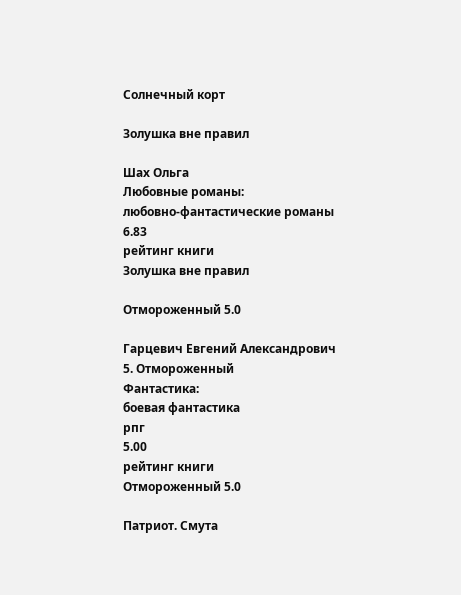Солнечный корт

Золушка вне правил

Шах Ольга
Любовные романы:
любовно-фантастические романы
6.83
рейтинг книги
Золушка вне правил

Отмороженный 5.0

Гарцевич Евгений Александрович
5. Отмороженный
Фантастика:
боевая фантастика
рпг
5.00
рейтинг книги
Отмороженный 5.0

Патриот. Смута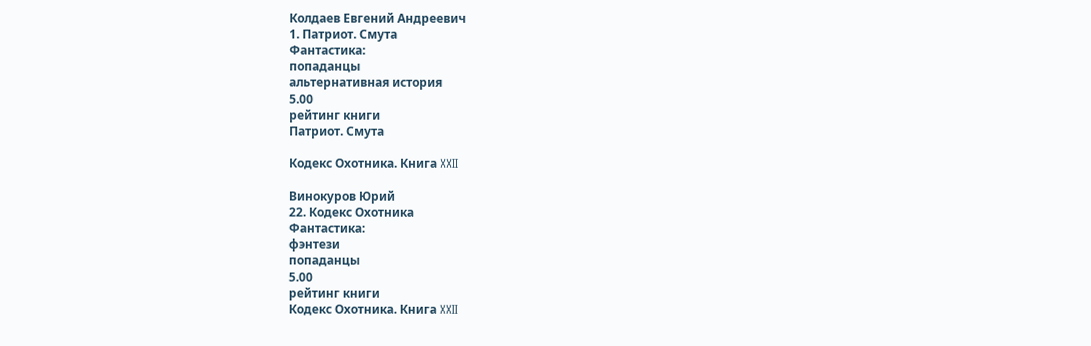Колдаев Евгений Андреевич
1. Патриот. Смута
Фантастика:
попаданцы
альтернативная история
5.00
рейтинг книги
Патриот. Смута

Кодекс Охотника. Книга XXII

Винокуров Юрий
22. Кодекс Охотника
Фантастика:
фэнтези
попаданцы
5.00
рейтинг книги
Кодекс Охотника. Книга XXII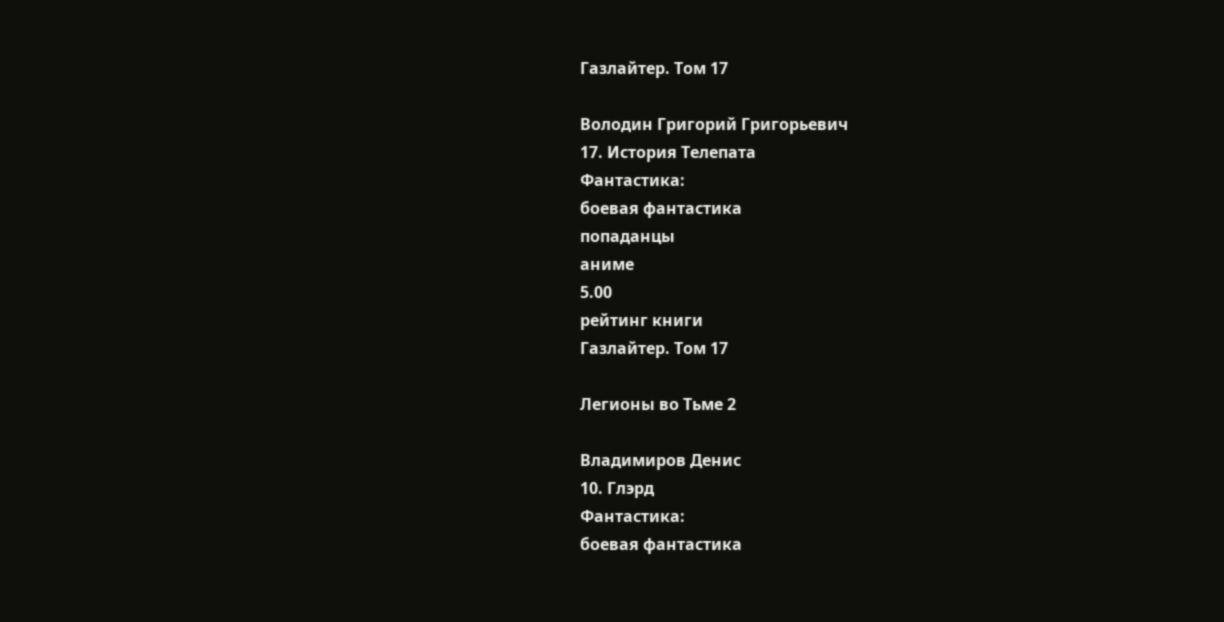Газлайтер. Том 17

Володин Григорий Григорьевич
17. История Телепата
Фантастика:
боевая фантастика
попаданцы
аниме
5.00
рейтинг книги
Газлайтер. Том 17

Легионы во Тьме 2

Владимиров Денис
10. Глэрд
Фантастика:
боевая фантастика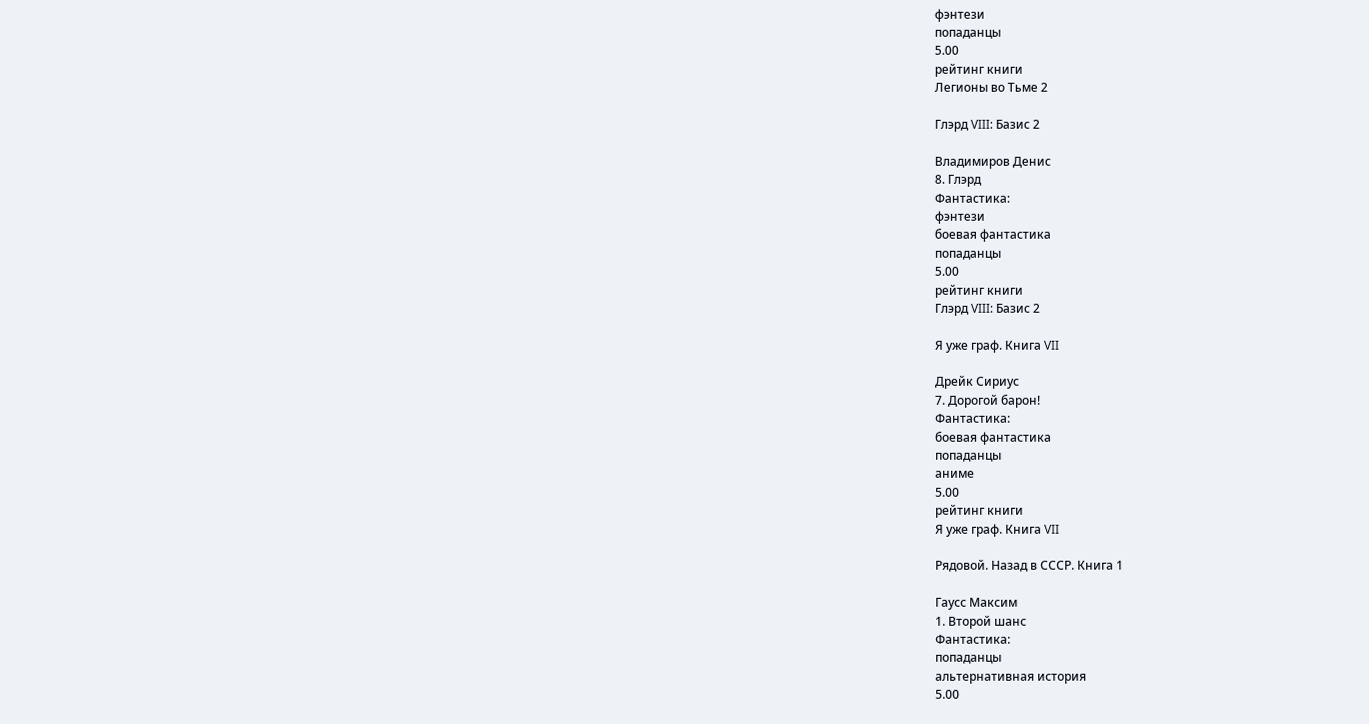фэнтези
попаданцы
5.00
рейтинг книги
Легионы во Тьме 2

Глэрд VIII: Базис 2

Владимиров Денис
8. Глэрд
Фантастика:
фэнтези
боевая фантастика
попаданцы
5.00
рейтинг книги
Глэрд VIII: Базис 2

Я уже граф. Книга VII

Дрейк Сириус
7. Дорогой барон!
Фантастика:
боевая фантастика
попаданцы
аниме
5.00
рейтинг книги
Я уже граф. Книга VII

Рядовой. Назад в СССР. Книга 1

Гаусс Максим
1. Второй шанс
Фантастика:
попаданцы
альтернативная история
5.00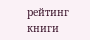рейтинг книги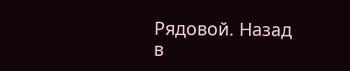Рядовой. Назад в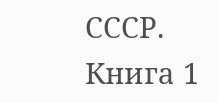СССР. Книга 1